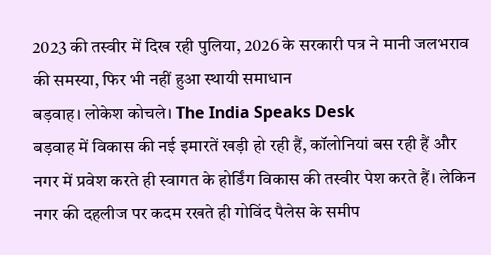2023 की तस्वीर में दिख रही पुलिया, 2026 के सरकारी पत्र ने मानी जलभराव की समस्या, फिर भी नहीं हुआ स्थायी समाधान
बड़वाह। लोकेश कोचले। The India Speaks Desk
बड़वाह में विकास की नई इमारतें खड़ी हो रही हैं, कॉलोनियां बस रही हैं और नगर में प्रवेश करते ही स्वागत के होर्डिंग विकास की तस्वीर पेश करते हैं। लेकिन नगर की दहलीज पर कदम रखते ही गोविंद पैलेस के समीप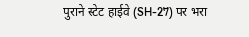पुराने स्टेट हाईवे (SH-27) पर भरा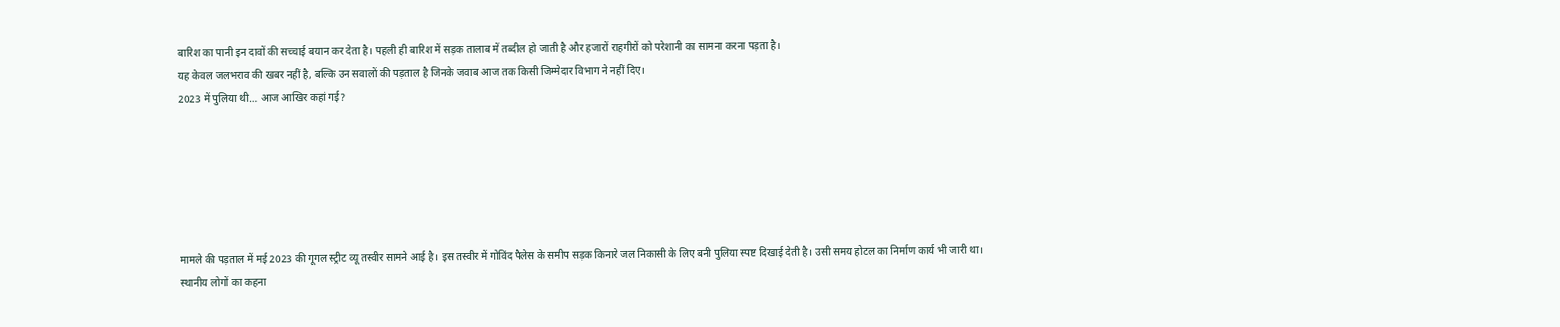बारिश का पानी इन दावों की सच्चाई बयान कर देता है। पहली ही बारिश में सड़क तालाब में तब्दील हो जाती है और हजारों राहगीरों को परेशानी का सामना करना पड़ता है।
यह केवल जलभराव की खबर नहीं है, बल्कि उन सवालों की पड़ताल है जिनके जवाब आज तक किसी जिम्मेदार विभाग ने नहीं दिए।
2023 में पुलिया थी… आज आखिर कहां गई?






मामले की पड़ताल में मई 2023 की गूगल स्ट्रीट व्यू तस्वीर सामने आई है। इस तस्वीर में गोविंद पैलेस के समीप सड़क किनारे जल निकासी के लिए बनी पुलिया स्पष्ट दिखाई देती है। उसी समय होटल का निर्माण कार्य भी जारी था।
स्थानीय लोगों का कहना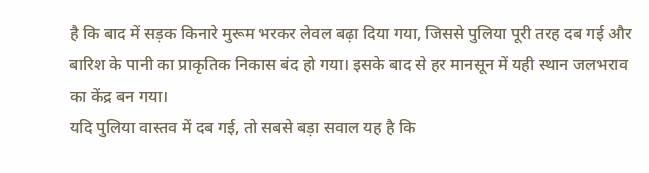है कि बाद में सड़क किनारे मुरूम भरकर लेवल बढ़ा दिया गया, जिससे पुलिया पूरी तरह दब गई और बारिश के पानी का प्राकृतिक निकास बंद हो गया। इसके बाद से हर मानसून में यही स्थान जलभराव का केंद्र बन गया।
यदि पुलिया वास्तव में दब गई, तो सबसे बड़ा सवाल यह है कि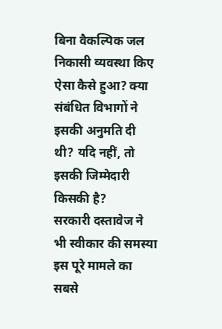बिना वैकल्पिक जल निकासी व्यवस्था किए ऐसा कैसे हुआ? क्या संबंधित विभागों ने इसकी अनुमति दी थी? यदि नहीं, तो इसकी जिम्मेदारी किसकी है?
सरकारी दस्तावेज ने भी स्वीकार की समस्या
इस पूरे मामले का सबसे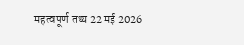महत्वपूर्ण तथ्य 22 मई 2026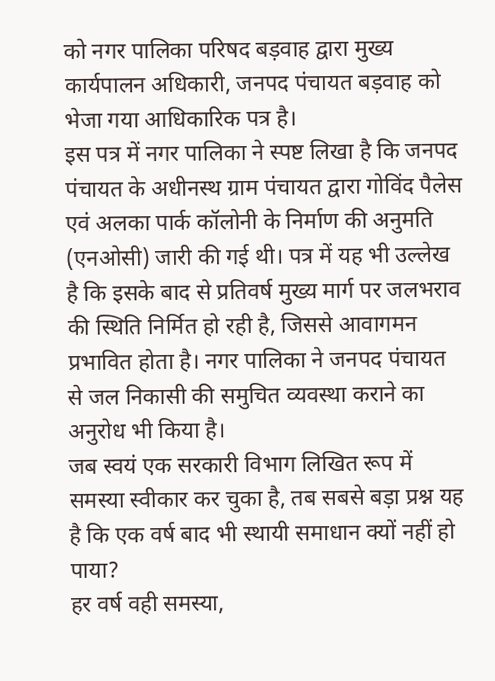को नगर पालिका परिषद बड़वाह द्वारा मुख्य कार्यपालन अधिकारी, जनपद पंचायत बड़वाह को भेजा गया आधिकारिक पत्र है।
इस पत्र में नगर पालिका ने स्पष्ट लिखा है कि जनपद पंचायत के अधीनस्थ ग्राम पंचायत द्वारा गोविंद पैलेस एवं अलका पार्क कॉलोनी के निर्माण की अनुमति (एनओसी) जारी की गई थी। पत्र में यह भी उल्लेख है कि इसके बाद से प्रतिवर्ष मुख्य मार्ग पर जलभराव की स्थिति निर्मित हो रही है, जिससे आवागमन प्रभावित होता है। नगर पालिका ने जनपद पंचायत से जल निकासी की समुचित व्यवस्था कराने का अनुरोध भी किया है।
जब स्वयं एक सरकारी विभाग लिखित रूप में समस्या स्वीकार कर चुका है, तब सबसे बड़ा प्रश्न यह है कि एक वर्ष बाद भी स्थायी समाधान क्यों नहीं हो पाया?
हर वर्ष वही समस्या,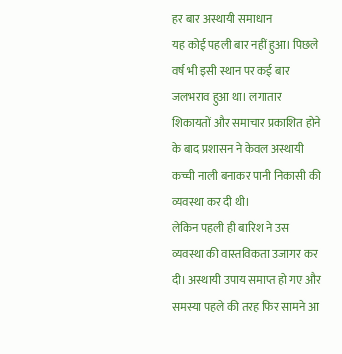हर बार अस्थायी समाधान
यह कोई पहली बार नहीं हुआ। पिछले वर्ष भी इसी स्थान पर कई बार जलभराव हुआ था। लगातार शिकायतों और समाचार प्रकाशित होने के बाद प्रशासन ने केवल अस्थायी कच्ची नाली बनाकर पानी निकासी की व्यवस्था कर दी थी।
लेकिन पहली ही बारिश ने उस व्यवस्था की वास्तविकता उजागर कर दी। अस्थायी उपाय समाप्त हो गए और समस्या पहले की तरह फिर सामने आ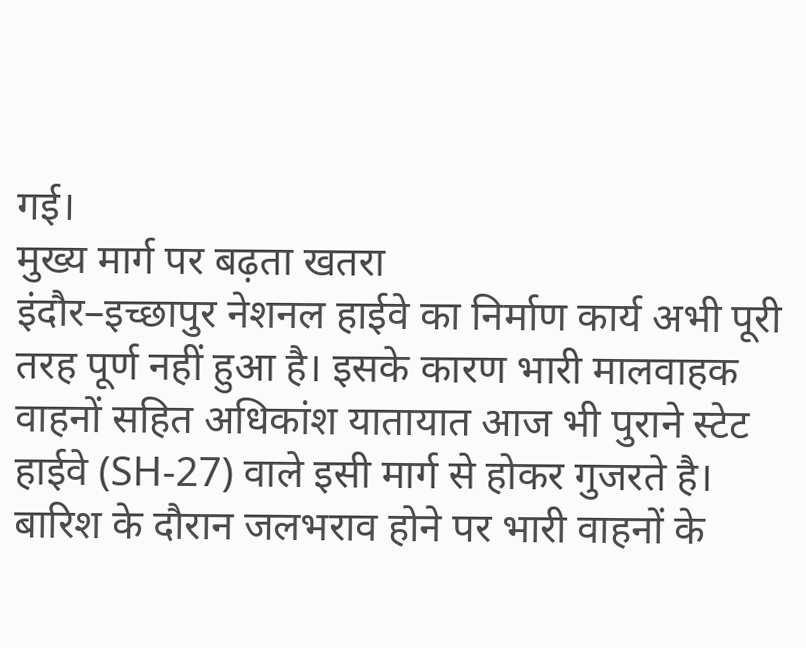गई।
मुख्य मार्ग पर बढ़ता खतरा
इंदौर–इच्छापुर नेशनल हाईवे का निर्माण कार्य अभी पूरी तरह पूर्ण नहीं हुआ है। इसके कारण भारी मालवाहक वाहनों सहित अधिकांश यातायात आज भी पुराने स्टेट हाईवे (SH-27) वाले इसी मार्ग से होकर गुजरते है।
बारिश के दौरान जलभराव होने पर भारी वाहनों के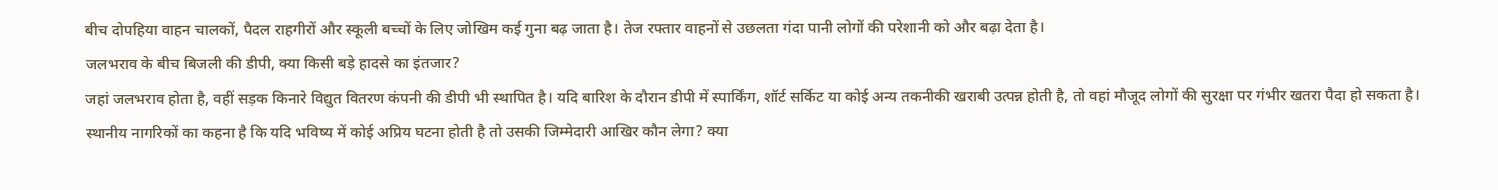बीच दोपहिया वाहन चालकों, पैदल राहगीरों और स्कूली बच्चों के लिए जोखिम कई गुना बढ़ जाता है। तेज रफ्तार वाहनों से उछलता गंदा पानी लोगों की परेशानी को और बढ़ा देता है।
जलभराव के बीच बिजली की डीपी, क्या किसी बड़े हादसे का इंतजार?
जहां जलभराव होता है, वहीं सड़क किनारे विद्युत वितरण कंपनी की डीपी भी स्थापित है। यदि बारिश के दौरान डीपी में स्पार्किंग, शॉर्ट सर्किट या कोई अन्य तकनीकी खराबी उत्पन्न होती है, तो वहां मौजूद लोगों की सुरक्षा पर गंभीर खतरा पैदा हो सकता है।
स्थानीय नागरिकों का कहना है कि यदि भविष्य में कोई अप्रिय घटना होती है तो उसकी जिम्मेदारी आखिर कौन लेगा? क्या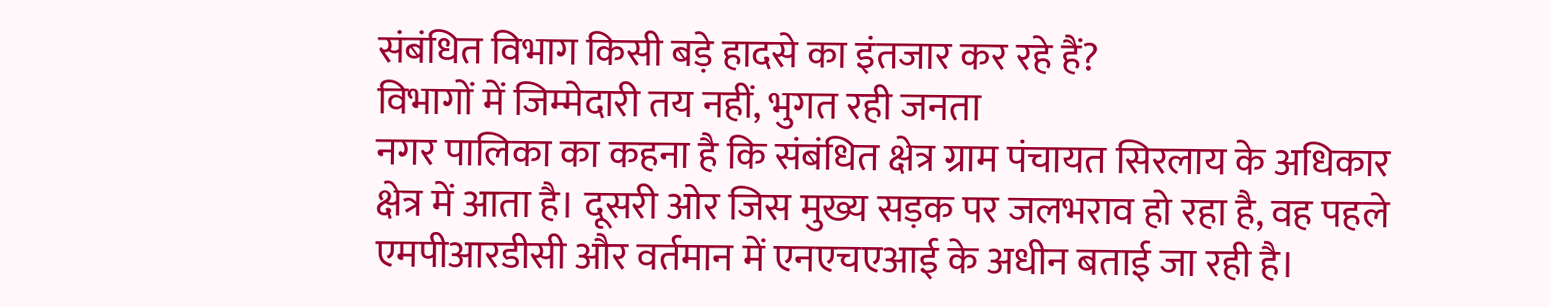संबंधित विभाग किसी बड़े हादसे का इंतजार कर रहे हैं?
विभागों में जिम्मेदारी तय नहीं, भुगत रही जनता
नगर पालिका का कहना है कि संबंधित क्षेत्र ग्राम पंचायत सिरलाय के अधिकार क्षेत्र में आता है। दूसरी ओर जिस मुख्य सड़क पर जलभराव हो रहा है, वह पहले एमपीआरडीसी और वर्तमान में एनएचएआई के अधीन बताई जा रही है।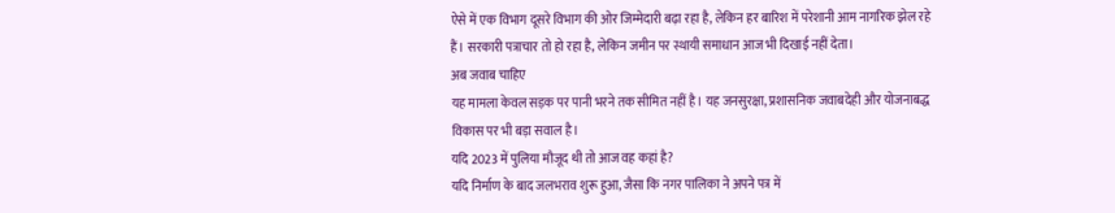ऐसे में एक विभाग दूसरे विभाग की ओर जिम्मेदारी बढ़ा रहा है, लेकिन हर बारिश में परेशानी आम नागरिक झेल रहे हैं। सरकारी पत्राचार तो हो रहा है, लेकिन जमीन पर स्थायी समाधान आज भी दिखाई नहीं देता।
अब जवाब चाहिए
यह मामला केवल सड़क पर पानी भरने तक सीमित नहीं है। यह जनसुरक्षा, प्रशासनिक जवाबदेही और योजनाबद्ध विकास पर भी बड़ा सवाल है।
यदि 2023 में पुलिया मौजूद थी तो आज वह कहां है?
यदि निर्माण के बाद जलभराव शुरू हुआ, जैसा कि नगर पालिका ने अपने पत्र में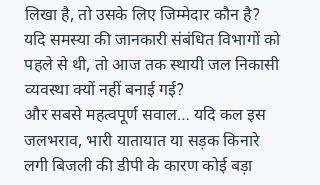लिखा है, तो उसके लिए जिम्मेदार कौन है?
यदि समस्या की जानकारी संबंधित विभागों को पहले से थी, तो आज तक स्थायी जल निकासी व्यवस्था क्यों नहीं बनाई गई?
और सबसे महत्वपूर्ण सवाल… यदि कल इस जलभराव, भारी यातायात या सड़क किनारे लगी बिजली की डीपी के कारण कोई बड़ा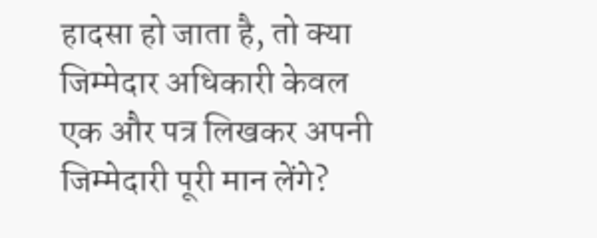हादसा हो जाता है, तो क्या जिम्मेदार अधिकारी केवल एक और पत्र लिखकर अपनी जिम्मेदारी पूरी मान लेंगे?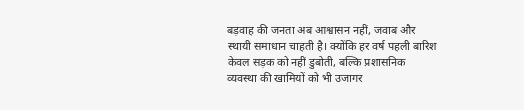बड़वाह की जनता अब आश्वासन नहीं, जवाब और स्थायी समाधान चाहती है। क्योंकि हर वर्ष पहली बारिश केवल सड़क को नहीं डुबोती, बल्कि प्रशासनिक व्यवस्था की खामियों को भी उजागर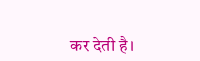कर देती है।